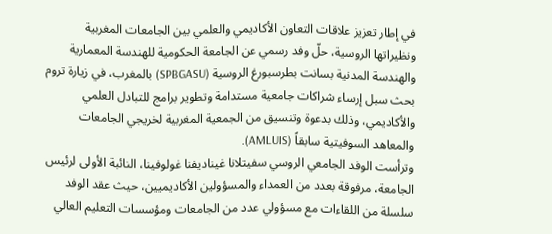في إطار تعزيز علاقات التعاون الأكاديمي والعلمي بين الجامعات المغربية ونظيراتها الروسية، حلّ وفد رسمي عن الجامعة الحكومية للهندسة المعمارية والهندسة المدنية بسانت بطرسبورغ الروسية (SPBGASU) بالمغرب، في زيارة تروم بحث سبل إرساء شراكات جامعية مستدامة وتطوير برامج للتبادل العلمي والأكاديمي، وذلك بدعوة وتنسيق من الجمعية المغربية لخريجي الجامعات والمعاهد السوفيتية سابقاً (AMLUIS).
وترأست الوفد الجامعي الروسي سفيتلانا غيناديفنا غولوفينا، النائبة الأولى لرئيس الجامعة، مرفوقة بعدد من العمداء والمسؤولين الأكاديميين، حيث عقد الوفد سلسلة من اللقاءات مع مسؤولي عدد من الجامعات ومؤسسات التعليم العالي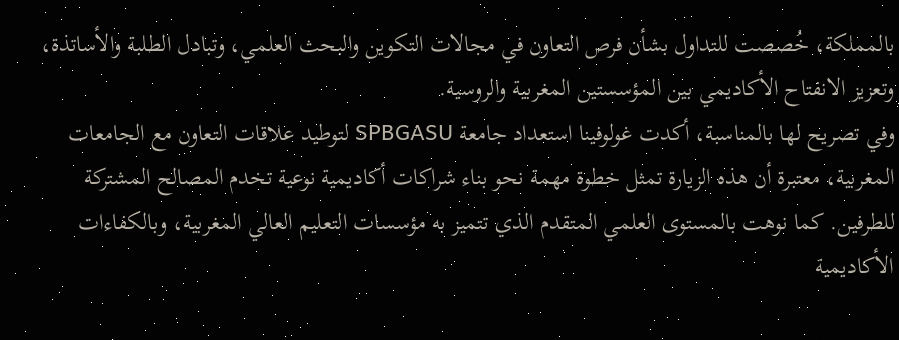بالمملكة، خُصصت للتداول بشأن فرص التعاون في مجالات التكوين والبحث العلمي، وتبادل الطلبة والأساتذة، وتعزيز الانفتاح الأكاديمي بين المؤسستين المغربية والروسية.
وفي تصريح لها بالمناسبة، أكدت غولوفينا استعداد جامعة SPBGASU لتوطيد علاقات التعاون مع الجامعات المغربية، معتبرة أن هذه الزيارة تمثل خطوة مهمة نحو بناء شراكات أكاديمية نوعية تخدم المصالح المشتركة للطرفين. كما نوهت بالمستوى العلمي المتقدم الذي تتميز به مؤسسات التعليم العالي المغربية، وبالكفاءات الأكاديمية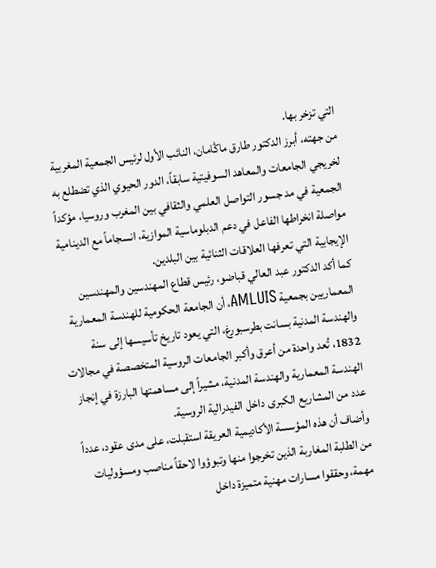التي تزخر بها.
من جهته، أبرز الدكتور طارق ماݣامان، النائب الأول لرئيس الجمعية المغربية لخريجي الجامعات والمعاهد السوفيتية سابقاً، الدور الحيوي الذي تضطلع به الجمعية في مد جسور التواصل العلمي والثقافي بين المغرب وروسيا، مؤكداً مواصلة انخراطها الفاعل في دعم الدبلوماسية الموازية، انسجاماً مع الدينامية الإيجابية التي تعرفها العلاقات الثنائية بين البلدين.
كما أكد الدكتور عبد العالي قباضو، رئيس قطاع المهندسين والمهندسين المعماريين بجمعية AMLUIS، أن الجامعة الحكومية للهندسة المعمارية والهندسة المدنية بسانت بطرسبورغ، التي يعود تاريخ تأسيسها إلى سنة 1832، تُعد واحدة من أعرق وأكبر الجامعات الروسية المتخصصة في مجالات الهندسة المعمارية والهندسة المدنية، مشيراً إلى مساهمتها البارزة في إنجاز عدد من المشاريع الكبرى داخل الفيدرالية الروسية.
وأضاف أن هذه المؤسسة الأكاديمية العريقة استقبلت، على مدى عقود، عدداً من الطلبة المغاربة الذين تخرجوا منها وتبوؤوا لاحقاً مناصب ومسؤوليات مهمة، وحققوا مسارات مهنية متميزة داخل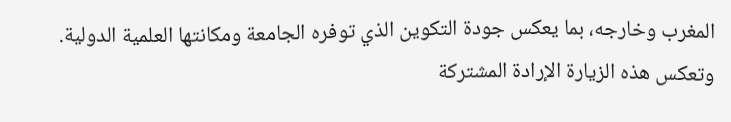المغرب وخارجه، بما يعكس جودة التكوين الذي توفره الجامعة ومكانتها العلمية الدولية.
وتعكس هذه الزيارة الإرادة المشتركة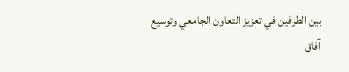بين الطرفين في تعزيز التعاون الجامعي وتوسيع آفاق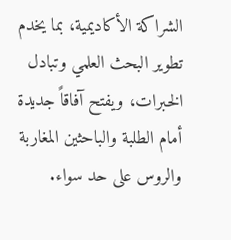الشراكة الأكاديمية، بما يخدم تطوير البحث العلمي وتبادل الخبرات، ويفتح آفاقاً جديدة أمام الطلبة والباحثين المغاربة والروس على حد سواء.